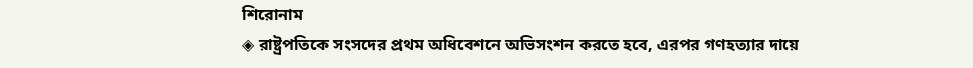শিরোনাম
◈ রাষ্ট্রপতিকে সংসদের প্রথম অধিবেশনে অভিসংশন করতে হবে, এরপর গণহত্যার দায়ে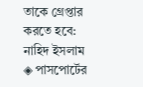তাকে গ্রেপ্তার করতে হবে: নাহিদ ইসলাম ◈ পাসপোর্টের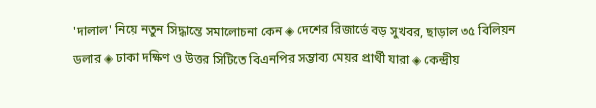'দালাল' নিয়ে নতুন সিদ্ধান্তে সমালোচনা কেন ◈ দেশের রিজার্ভে বড় সুখবর, ছাড়াল ৩৫ বিলিয়ন ডলার ◈ ঢাকা দক্ষিণ ও উত্তর সিটিতে বিএনপির সম্ভাব্য মেয়র প্রার্থী যারা ◈ কেন্দ্রীয়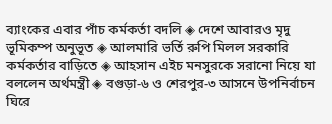ব্যাংকের এবার পাঁচ কর্মকর্তা বদলি ◈ দেশে আবারও মৃদু ভূমিকম্প অনুভূত ◈ আলমারি ভর্তি রুপি মিলল সরকারি কর্মকর্তার বাড়িতে ◈ আহসান এইচ মনসুরকে সরানো নিয়ে যা বললেন অর্থমন্ত্রী ◈ বগুড়া-৬ ও শেরপুর-৩ আসনে উপনির্বাচন ঘিরে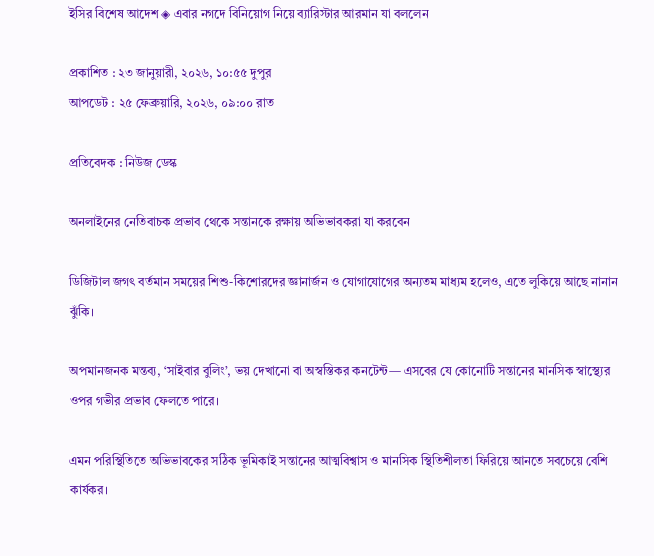ইসির বিশেষ আদেশ ◈ এবার নগদে বিনিয়োগ নিয়ে ব্যারিস্টার আরমান যা বললেন

প্রকাশিত : ২৩ জানুয়ারী, ২০২৬, ১০:৫৫ দুপুর
আপডেট : ২৫ ফেব্রুয়ারি, ২০২৬, ০৯:০০ রাত

প্রতিবেদক : নিউজ ডেস্ক

অনলাইনের নেতিবাচক প্রভাব থেকে সন্তানকে রক্ষায় অভিভাবকরা যা করবেন

ডিজিটাল জগৎ বর্তমান সময়ের শিশু-কিশোরদের জ্ঞানার্জন ও যোগাযোগের অন্যতম মাধ্যম হলেও, এতে লুকিয়ে আছে নানান ঝুঁকি।

অপমানজনক মন্তব্য, ‘সাইবার বুলিং’, ভয় দেখানো বা অস্বস্তিকর কনটেন্ট— এসবের যে কোনোটি সন্তানের মানসিক স্বাস্থ্যের ওপর গভীর প্রভাব ফেলতে পারে।

এমন পরিস্থিতিতে অভিভাবকের সঠিক ভূমিকাই সন্তানের আত্মবিশ্বাস ও মানসিক স্থিতিশীলতা ফিরিয়ে আনতে সবচেয়ে বেশি কার্যকর।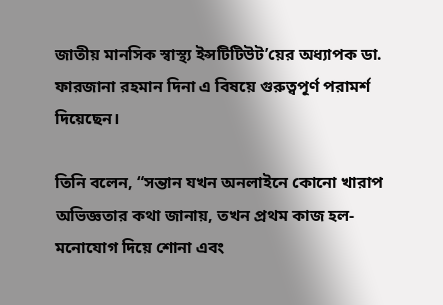জাতীয় মানসিক স্বাস্থ্য ইন্সটিটিউট’য়ের অধ্যাপক ডা. ফারজানা রহমান দিনা এ বিষয়ে গুরুত্বপূর্ণ পরামর্শ দিয়েছেন।

তিনি বলেন, “সন্তান যখন অনলাইনে কোনো খারাপ অভিজ্ঞতার কথা জানায়, তখন প্রথম কাজ হল- মনোযোগ দিয়ে শোনা এবং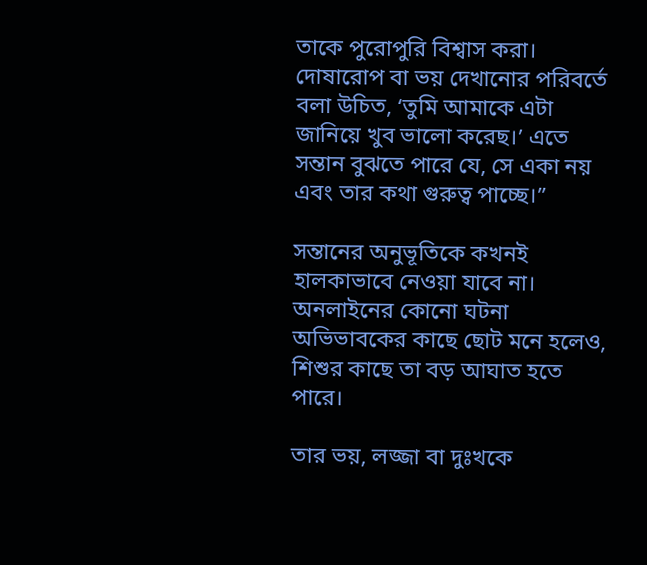তাকে পুরোপুরি বিশ্বাস করা। দোষারোপ বা ভয় দেখানোর পরিবর্তে বলা উচিত, ‘তুমি আমাকে এটা জানিয়ে খুব ভালো করেছ।’ এতে সন্তান বুঝতে পারে যে, সে একা নয় এবং তার কথা গুরুত্ব পাচ্ছে।”

সন্তানের অনুভূতিকে কখনই হালকাভাবে নেওয়া যাবে না। অনলাইনের কোনো ঘটনা অভিভাবকের কাছে ছোট মনে হলেও, শিশুর কাছে তা বড় আঘাত হতে পারে।

তার ভয়, লজ্জা বা দুঃখকে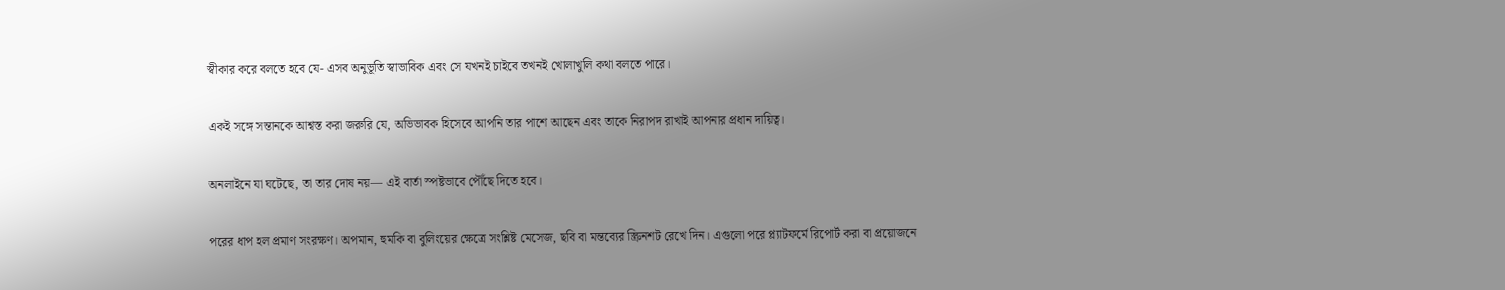স্বীকার করে বলতে হবে যে- এসব অনুভূতি স্বাভাবিক এবং সে যখনই চাইবে তখনই খোলাখুলি কথা বলতে পারে।

একই সঙ্গে সন্তানকে আশ্বস্ত করা জরুরি যে, অভিভাবক হিসেবে আপনি তার পাশে আছেন এবং তাকে নিরাপদ রাখাই আপনার প্রধান দায়িত্ব।

অনলাইনে যা ঘটেছে, তা তার দোষ নয়— এই বার্তা স্পষ্টভাবে পৌঁছে দিতে হবে।

পরের ধাপ হল প্রমাণ সংরক্ষণ। অপমান, হুমকি বা বুলিংয়ের ক্ষেত্রে সংশ্লিষ্ট মেসেজ, ছবি বা মন্তব্যের স্ক্রিনশট রেখে দিন। এগুলো পরে প্ল্যাটফর্মে রিপোর্ট করা বা প্রয়োজনে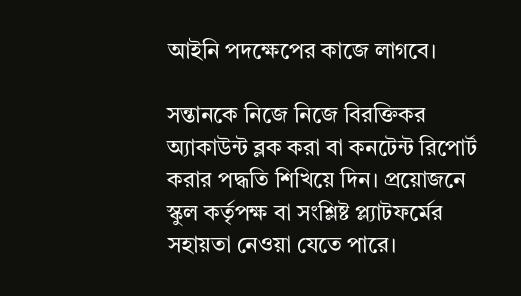আইনি পদক্ষেপের কাজে লাগবে।

সন্তানকে নিজে নিজে বিরক্তিকর অ্যাকাউন্ট ব্লক করা বা কনটেন্ট রিপোর্ট করার পদ্ধতি শিখিয়ে দিন। প্রয়োজনে স্কুল কর্তৃপক্ষ বা সংশ্লিষ্ট প্ল্যাটফর্মের সহায়তা নেওয়া যেতে পারে।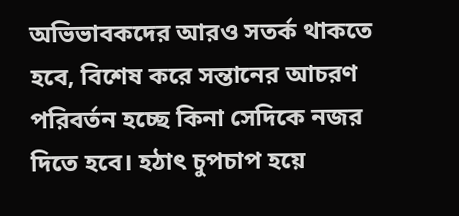অভিভাবকদের আরও সতর্ক থাকতে হবে, বিশেষ করে সন্তানের আচরণ পরিবর্তন হচ্ছে কিনা সেদিকে নজর দিতে হবে। হঠাৎ চুপচাপ হয়ে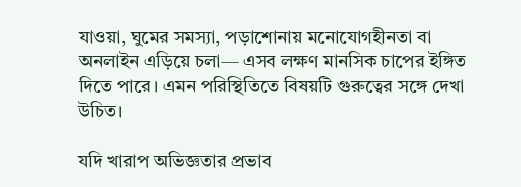যাওয়া, ঘুমের সমস্যা, পড়াশোনায় মনোযোগহীনতা বা অনলাইন এড়িয়ে চলা— এসব লক্ষণ মানসিক চাপের ইঙ্গিত দিতে পারে। এমন পরিস্থিতিতে বিষয়টি গুরুত্বের সঙ্গে দেখা উচিত।

যদি খারাপ অভিজ্ঞতার প্রভাব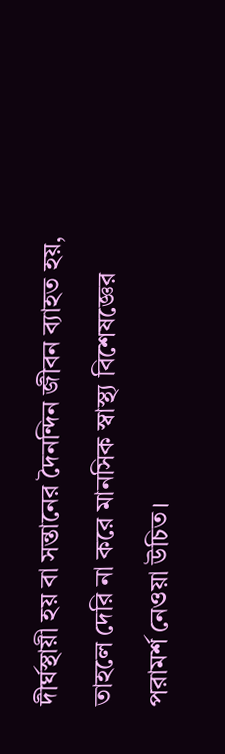দীর্ঘস্থায়ী হয় বা সন্তানের দৈনন্দিন জীবন ব্যাহত হয়, তাহলে দেরি না করে মানসিক স্বাস্থ্য বিশেষজ্ঞের পরামর্শ নেওয়া উচিত।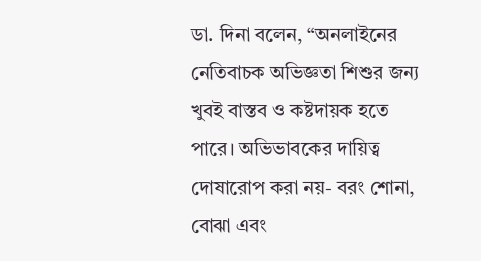ডা. দিনা বলেন, “অনলাইনের নেতিবাচক অভিজ্ঞতা শিশুর জন্য খুবই বাস্তব ও কষ্টদায়ক হতে পারে। অভিভাবকের দায়িত্ব দোষারোপ করা নয়- বরং শোনা, বোঝা এবং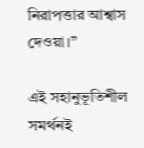নিরাপত্তার আশ্বাস দেওয়া।”

এই সহানুভূতিশীল সমর্থনই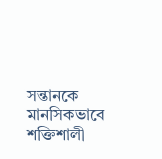সন্তানকে মানসিকভাবে শক্তিশালী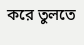করে তুলতে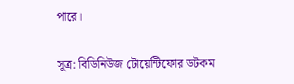পারে।

সূত্র: বিডিনিউজ টোয়েন্টিফোর ডটকম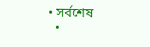• সর্বশেষ
  •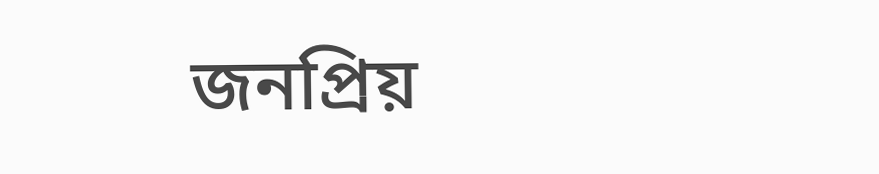জনপ্রিয়